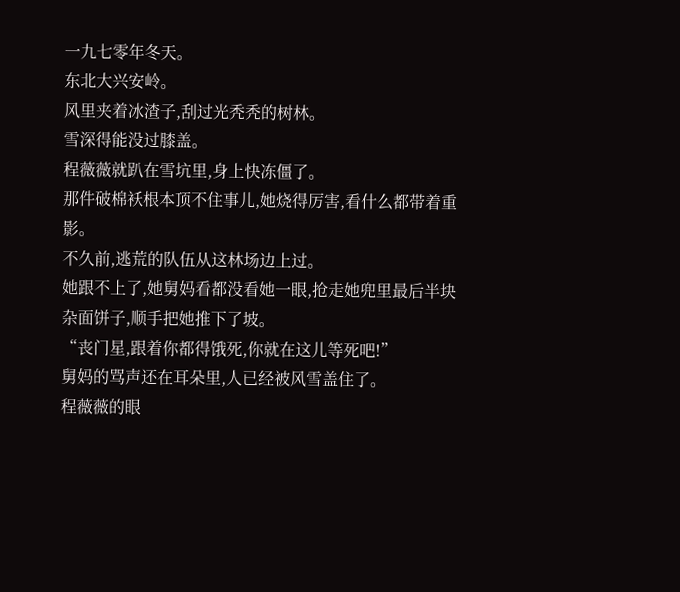一九七零年冬天。
东北大兴安岭。
风里夹着冰渣子,刮过光秃秃的树林。
雪深得能没过膝盖。
程薇薇就趴在雪坑里,身上快冻僵了。
那件破棉袄根本顶不住事儿,她烧得厉害,看什么都带着重影。
不久前,逃荒的队伍从这林场边上过。
她跟不上了,她舅妈看都没看她一眼,抢走她兜里最后半块杂面饼子,顺手把她推下了坡。
“丧门星,跟着你都得饿死,你就在这儿等死吧!”
舅妈的骂声还在耳朵里,人已经被风雪盖住了。
程薇薇的眼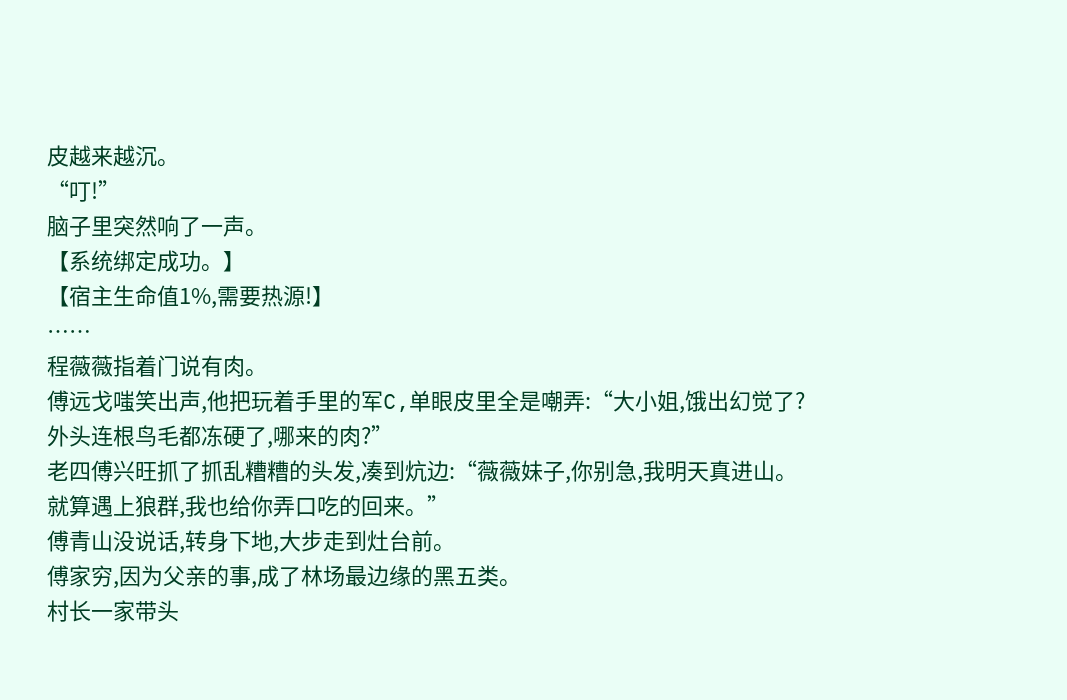皮越来越沉。
“叮!”
脑子里突然响了一声。
【系统绑定成功。】
【宿主生命值1%,需要热源!】
……
程薇薇指着门说有肉。
傅远戈嗤笑出声,他把玩着手里的军C,单眼皮里全是嘲弄:“大小姐,饿出幻觉了?外头连根鸟毛都冻硬了,哪来的肉?”
老四傅兴旺抓了抓乱糟糟的头发,凑到炕边:“薇薇妹子,你别急,我明天真进山。就算遇上狼群,我也给你弄口吃的回来。”
傅青山没说话,转身下地,大步走到灶台前。
傅家穷,因为父亲的事,成了林场最边缘的黑五类。
村长一家带头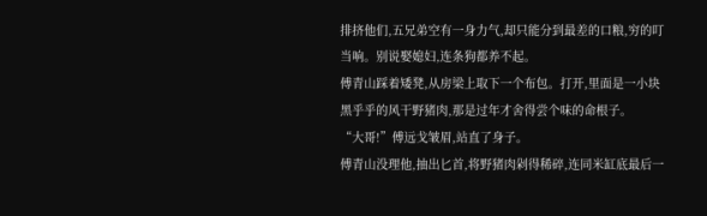排挤他们,五兄弟空有一身力气,却只能分到最差的口粮,穷的叮当响。别说娶媳妇,连条狗都养不起。
傅青山踩着矮凳,从房梁上取下一个布包。打开,里面是一小块黑乎乎的风干野猪肉,那是过年才舍得尝个味的命根子。
“大哥!”傅远戈皱眉,站直了身子。
傅青山没理他,抽出匕首,将野猪肉剁得稀碎,连同米缸底最后一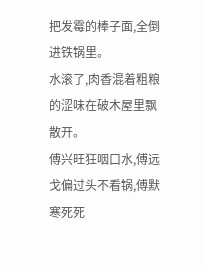把发霉的棒子面,全倒进铁锅里。
水滚了,肉香混着粗粮的涩味在破木屋里飘散开。
傅兴旺狂咽口水,傅远戈偏过头不看锅,傅默寒死死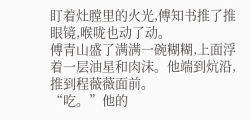盯着灶膛里的火光,傅知书推了推眼镜,喉咙也动了动。
傅青山盛了满满一碗糊糊,上面浮着一层油星和肉沫。他端到炕沿,推到程薇薇面前。
“吃。”他的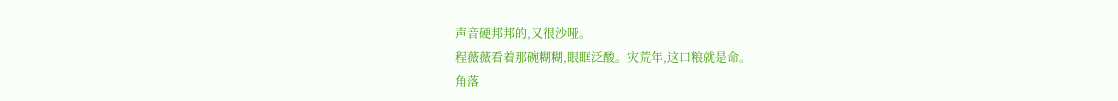声音硬邦邦的,又很沙哑。
程薇薇看着那碗糊糊,眼眶泛酸。灾荒年,这口粮就是命。
角落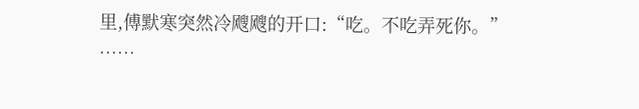里,傅默寒突然冷飕飕的开口:“吃。不吃弄死你。”
……